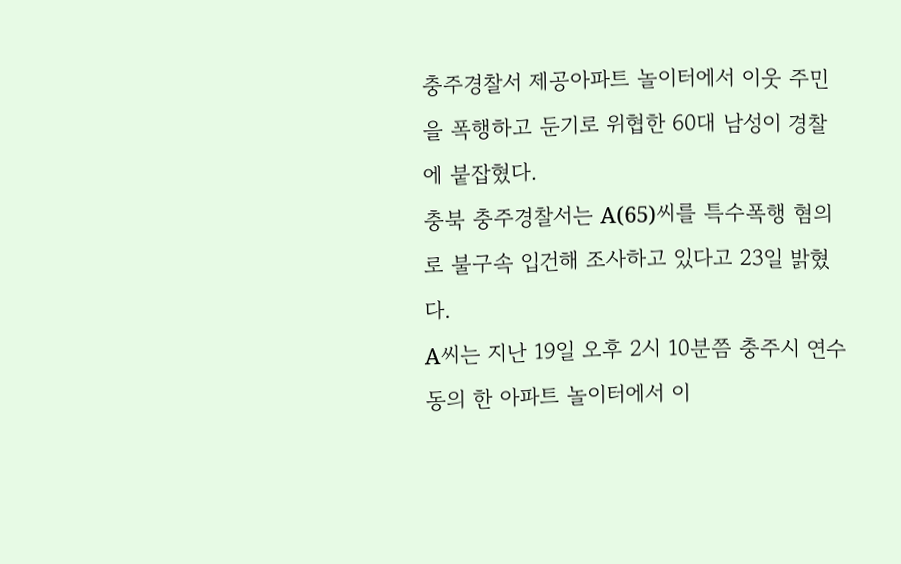충주경찰서 제공아파트 놀이터에서 이웃 주민을 폭행하고 둔기로 위협한 60대 남성이 경찰에 붙잡혔다.
충북 충주경찰서는 A(65)씨를 특수폭행 혐의로 불구속 입건해 조사하고 있다고 23일 밝혔다.
A씨는 지난 19일 오후 2시 10분쯤 충주시 연수동의 한 아파트 놀이터에서 이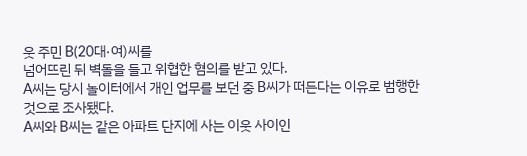웃 주민 B(20대·여)씨를
넘어뜨린 뒤 벽돌을 들고 위협한 혐의를 받고 있다.
A씨는 당시 놀이터에서 개인 업무를 보던 중 B씨가 떠든다는 이유로 범행한 것으로 조사됐다.
A씨와 B씨는 같은 아파트 단지에 사는 이웃 사이인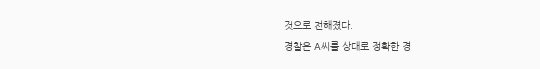것으로 전해졌다.
경찰은 A씨를 상대로 정확한 경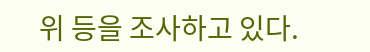위 등을 조사하고 있다.